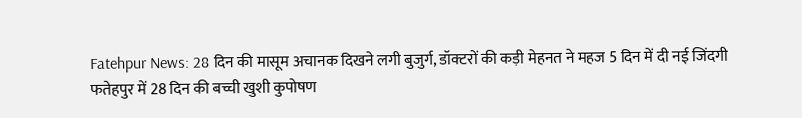Fatehpur News: 28 दिन की मासूम अचानक दिखने लगी बुजुर्ग, डॉक्टरों की कड़ी मेहनत ने महज 5 दिन में दी नई जिंदगी
फतेहपुर में 28 दिन की बच्ची खुशी कुपोषण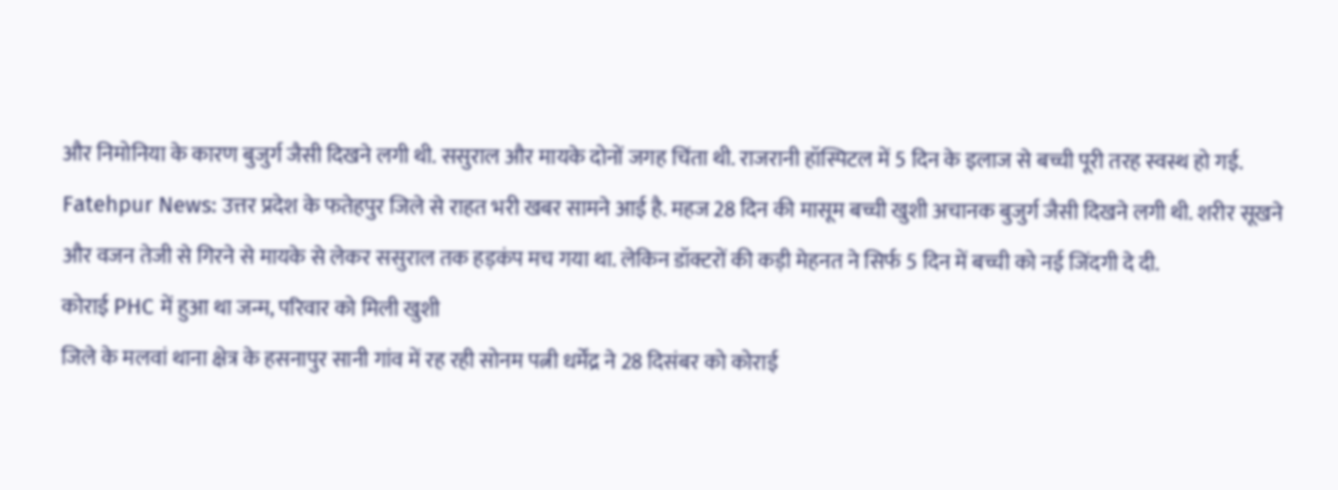और निमोनिया के कारण बुजुर्ग जैसी दिखने लगी थी. ससुराल और मायके दोनों जगह चिंता थी. राजरानी हॉस्पिटल में 5 दिन के इलाज से बच्ची पूरी तरह स्वस्थ हो गई.
Fatehpur News: उत्तर प्रदेश के फतेहपुर जिले से राहत भरी खबर सामने आई है. महज 28 दिन की मासूम बच्ची खुशी अचानक बुजुर्ग जैसी दिखने लगी थी. शरीर सूखने और वजन तेजी से गिरने से मायके से लेकर ससुराल तक हड़कंप मच गया था. लेकिन डॉक्टरों की कड़ी मेहनत ने सिर्फ 5 दिन में बच्ची को नई जिंदगी दे दी.
कोराई PHC में हुआ था जन्म, परिवार को मिली खुशी
जिले के मलवां थाना क्षेत्र के हसनापुर सानी गांव में रह रही सोनम पत्नी धर्मेंद्र ने 28 दिसंबर को कोराई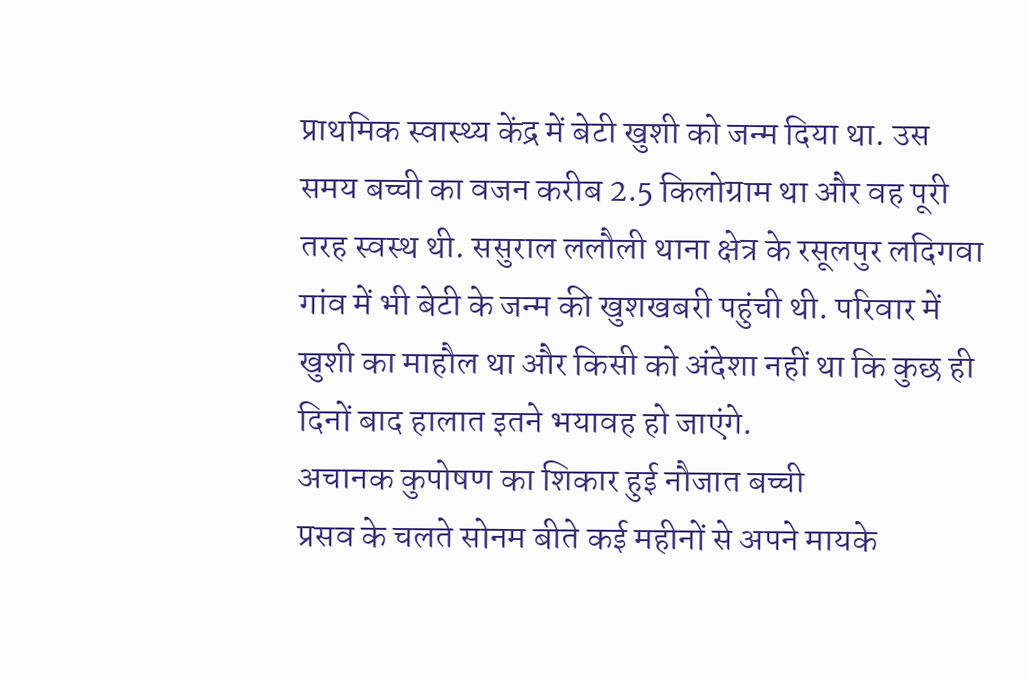प्राथमिक स्वास्थ्य केंद्र में बेटी खुशी को जन्म दिया था. उस समय बच्ची का वजन करीब 2.5 किलोग्राम था और वह पूरी तरह स्वस्थ थी. ससुराल ललौली थाना क्षेत्र के रसूलपुर लदिगवा गांव में भी बेटी के जन्म की खुशखबरी पहुंची थी. परिवार में खुशी का माहौल था और किसी को अंदेशा नहीं था कि कुछ ही दिनों बाद हालात इतने भयावह हो जाएंगे.
अचानक कुपोषण का शिकार हुई नौजात बच्ची
प्रसव के चलते सोनम बीते कई महीनों से अपने मायके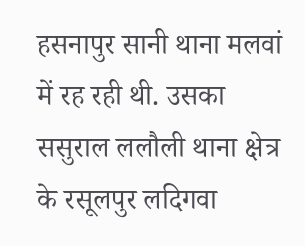हसनापुर सानी थाना मलवां में रह रही थी. उसका ससुराल ललौली थाना क्षेत्र के रसूलपुर लदिगवा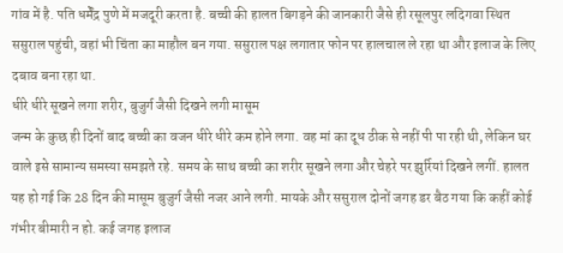गांव में है. पति धर्मेंद्र पुणे में मजदूरी करता है. बच्ची की हालत बिगड़ने की जानकारी जैसे ही रसूलपुर लदिगवा स्थित ससुराल पहुंची, वहां भी चिंता का माहौल बन गया. ससुराल पक्ष लगातार फोन पर हालचाल ले रहा था और इलाज के लिए दबाव बना रहा था.
धीरे धीरे सूखने लगा शरीर, बुजुर्ग जैसी दिखने लगी मासूम
जन्म के कुछ ही दिनों बाद बच्ची का वजन धीरे धीरे कम होने लगा. वह मां का दूध ठीक से नहीं पी पा रही थी, लेकिन घर वाले इसे सामान्य समस्या समझते रहे. समय के साथ बच्ची का शरीर सूखने लगा और चेहरे पर झुर्रियां दिखने लगीं. हालत यह हो गई कि 28 दिन की मासूम बुजुर्ग जैसी नजर आने लगी. मायके और ससुराल दोनों जगह डर बैठ गया कि कहीं कोई गंभीर बीमारी न हो. कई जगह इलाज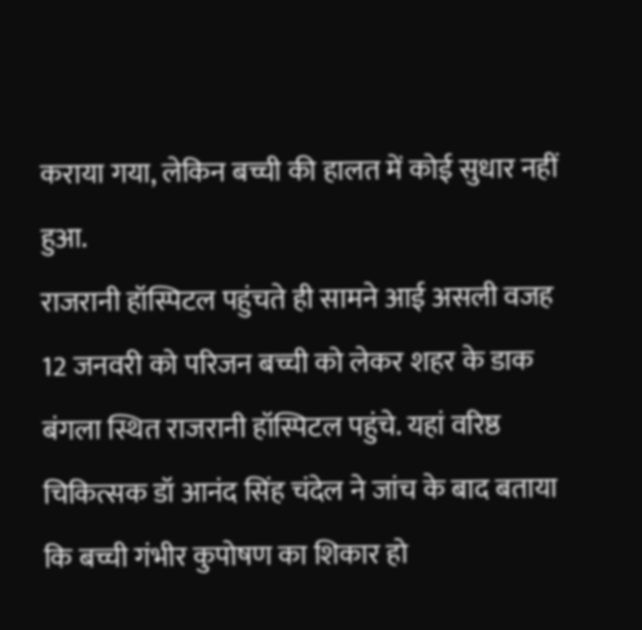कराया गया, लेकिन बच्ची की हालत में कोई सुधार नहीं हुआ.
राजरानी हॉस्पिटल पहुंचते ही सामने आई असली वजह
12 जनवरी को परिजन बच्ची को लेकर शहर के डाक बंगला स्थित राजरानी हॉस्पिटल पहुंचे. यहां वरिष्ठ चिकित्सक डॉ आनंद सिंह चंदेल ने जांच के बाद बताया कि बच्ची गंभीर कुपोषण का शिकार हो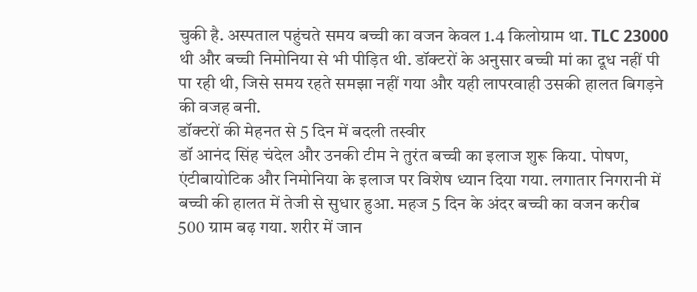चुकी है. अस्पताल पहुंचते समय बच्ची का वजन केवल 1.4 किलोग्राम था. TLC 23000 थी और बच्ची निमोनिया से भी पीड़ित थी. डॉक्टरों के अनुसार बच्ची मां का दूध नहीं पी पा रही थी, जिसे समय रहते समझा नहीं गया और यही लापरवाही उसकी हालत बिगड़ने की वजह बनी.
डॉक्टरों की मेहनत से 5 दिन में बदली तस्वीर
डॉ आनंद सिंह चंदेल और उनकी टीम ने तुरंत बच्ची का इलाज शुरू किया. पोषण, एंटीबायोटिक और निमोनिया के इलाज पर विशेष ध्यान दिया गया. लगातार निगरानी में बच्ची की हालत में तेजी से सुधार हुआ. महज 5 दिन के अंदर बच्ची का वजन करीब 500 ग्राम बढ़ गया. शरीर में जान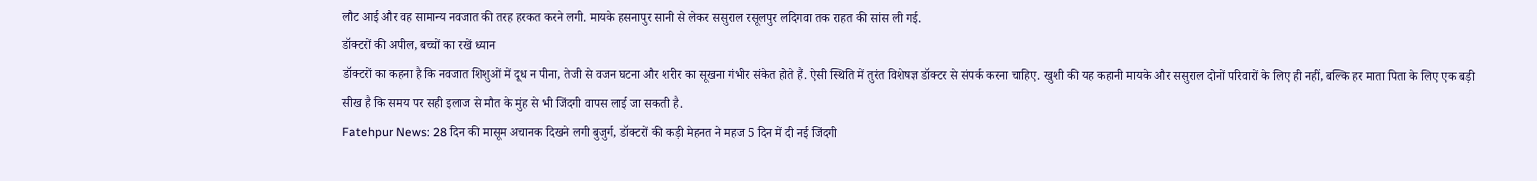लौट आई और वह सामान्य नवजात की तरह हरकत करने लगी. मायके हसनापुर सानी से लेकर ससुराल रसूलपुर लदिगवा तक राहत की सांस ली गई.
डॉक्टरों की अपील, बच्चों का रखें ध्यान
डॉक्टरों का कहना है कि नवजात शिशुओं में दूध न पीना, तेजी से वजन घटना और शरीर का सूखना गंभीर संकेत होते हैं. ऐसी स्थिति में तुरंत विशेषज्ञ डॉक्टर से संपर्क करना चाहिए. खुशी की यह कहानी मायके और ससुराल दोनों परिवारों के लिए ही नहीं, बल्कि हर माता पिता के लिए एक बड़ी सीख है कि समय पर सही इलाज से मौत के मुंह से भी जिंदगी वापस लाई जा सकती है.
Fatehpur News: 28 दिन की मासूम अचानक दिखने लगी बुजुर्ग, डॉक्टरों की कड़ी मेहनत ने महज 5 दिन में दी नई जिंदगी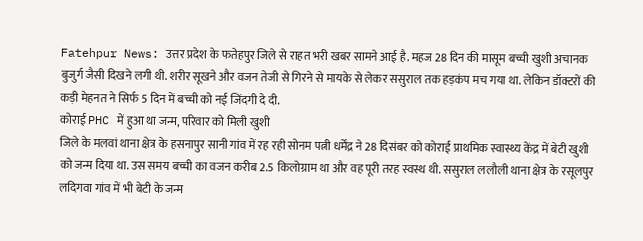Fatehpur News: उत्तर प्रदेश के फतेहपुर जिले से राहत भरी खबर सामने आई है. महज 28 दिन की मासूम बच्ची खुशी अचानक बुजुर्ग जैसी दिखने लगी थी. शरीर सूखने और वजन तेजी से गिरने से मायके से लेकर ससुराल तक हड़कंप मच गया था. लेकिन डॉक्टरों की कड़ी मेहनत ने सिर्फ 5 दिन में बच्ची को नई जिंदगी दे दी.
कोराई PHC में हुआ था जन्म, परिवार को मिली खुशी
जिले के मलवां थाना क्षेत्र के हसनापुर सानी गांव में रह रही सोनम पत्नी धर्मेंद्र ने 28 दिसंबर को कोराई प्राथमिक स्वास्थ्य केंद्र में बेटी खुशी को जन्म दिया था. उस समय बच्ची का वजन करीब 2.5 किलोग्राम था और वह पूरी तरह स्वस्थ थी. ससुराल ललौली थाना क्षेत्र के रसूलपुर लदिगवा गांव में भी बेटी के जन्म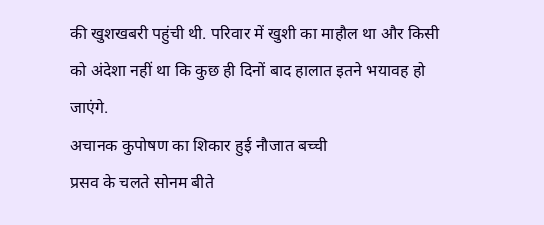की खुशखबरी पहुंची थी. परिवार में खुशी का माहौल था और किसी को अंदेशा नहीं था कि कुछ ही दिनों बाद हालात इतने भयावह हो जाएंगे.
अचानक कुपोषण का शिकार हुई नौजात बच्ची
प्रसव के चलते सोनम बीते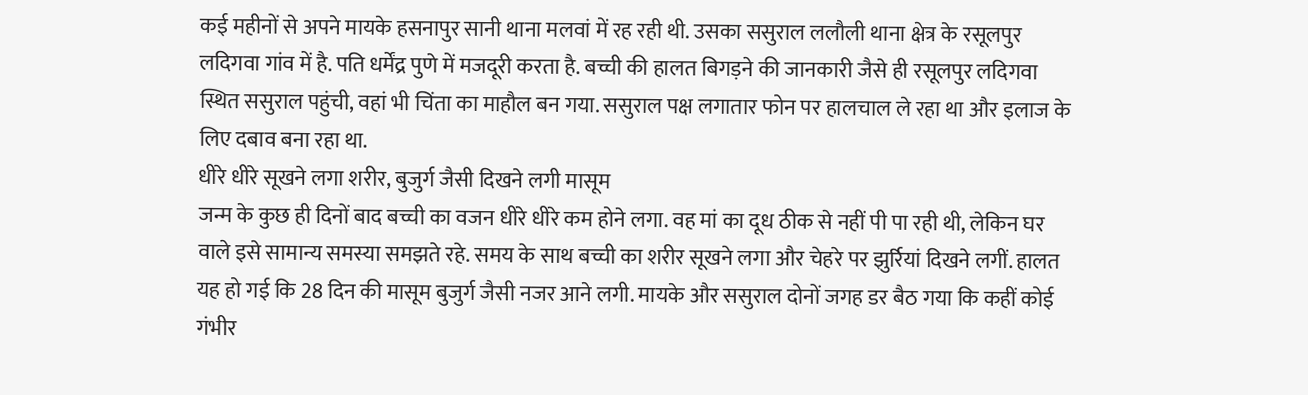कई महीनों से अपने मायके हसनापुर सानी थाना मलवां में रह रही थी. उसका ससुराल ललौली थाना क्षेत्र के रसूलपुर लदिगवा गांव में है. पति धर्मेंद्र पुणे में मजदूरी करता है. बच्ची की हालत बिगड़ने की जानकारी जैसे ही रसूलपुर लदिगवा स्थित ससुराल पहुंची, वहां भी चिंता का माहौल बन गया. ससुराल पक्ष लगातार फोन पर हालचाल ले रहा था और इलाज के लिए दबाव बना रहा था.
धीरे धीरे सूखने लगा शरीर, बुजुर्ग जैसी दिखने लगी मासूम
जन्म के कुछ ही दिनों बाद बच्ची का वजन धीरे धीरे कम होने लगा. वह मां का दूध ठीक से नहीं पी पा रही थी, लेकिन घर वाले इसे सामान्य समस्या समझते रहे. समय के साथ बच्ची का शरीर सूखने लगा और चेहरे पर झुर्रियां दिखने लगीं. हालत यह हो गई कि 28 दिन की मासूम बुजुर्ग जैसी नजर आने लगी. मायके और ससुराल दोनों जगह डर बैठ गया कि कहीं कोई गंभीर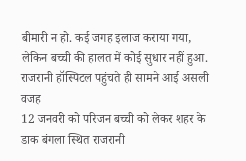बीमारी न हो. कई जगह इलाज कराया गया, लेकिन बच्ची की हालत में कोई सुधार नहीं हुआ.
राजरानी हॉस्पिटल पहुंचते ही सामने आई असली वजह
12 जनवरी को परिजन बच्ची को लेकर शहर के डाक बंगला स्थित राजरानी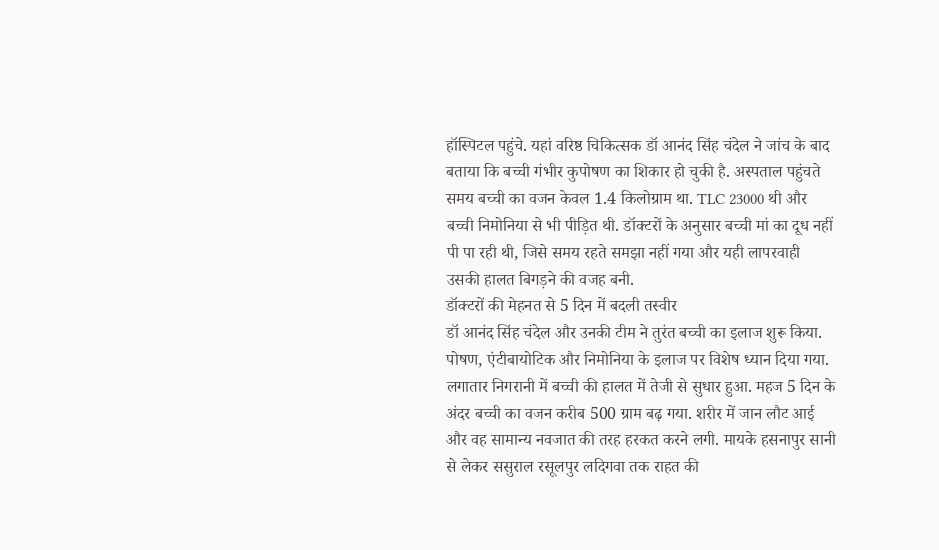हॉस्पिटल पहुंचे. यहां वरिष्ठ चिकित्सक डॉ आनंद सिंह चंदेल ने जांच के बाद बताया कि बच्ची गंभीर कुपोषण का शिकार हो चुकी है. अस्पताल पहुंचते समय बच्ची का वजन केवल 1.4 किलोग्राम था. TLC 23000 थी और बच्ची निमोनिया से भी पीड़ित थी. डॉक्टरों के अनुसार बच्ची मां का दूध नहीं पी पा रही थी, जिसे समय रहते समझा नहीं गया और यही लापरवाही उसकी हालत बिगड़ने की वजह बनी.
डॉक्टरों की मेहनत से 5 दिन में बदली तस्वीर
डॉ आनंद सिंह चंदेल और उनकी टीम ने तुरंत बच्ची का इलाज शुरू किया. पोषण, एंटीबायोटिक और निमोनिया के इलाज पर विशेष ध्यान दिया गया. लगातार निगरानी में बच्ची की हालत में तेजी से सुधार हुआ. महज 5 दिन के अंदर बच्ची का वजन करीब 500 ग्राम बढ़ गया. शरीर में जान लौट आई और वह सामान्य नवजात की तरह हरकत करने लगी. मायके हसनापुर सानी से लेकर ससुराल रसूलपुर लदिगवा तक राहत की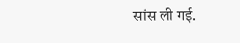सांस ली गई.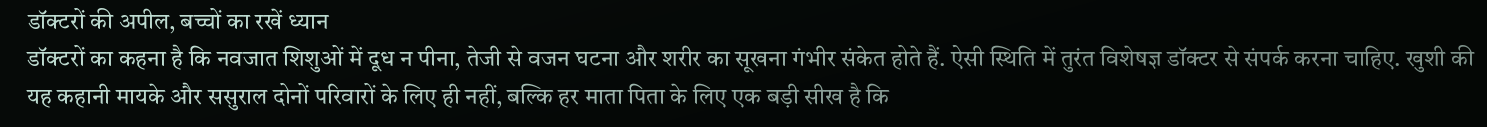डॉक्टरों की अपील, बच्चों का रखें ध्यान
डॉक्टरों का कहना है कि नवजात शिशुओं में दूध न पीना, तेजी से वजन घटना और शरीर का सूखना गंभीर संकेत होते हैं. ऐसी स्थिति में तुरंत विशेषज्ञ डॉक्टर से संपर्क करना चाहिए. खुशी की यह कहानी मायके और ससुराल दोनों परिवारों के लिए ही नहीं, बल्कि हर माता पिता के लिए एक बड़ी सीख है कि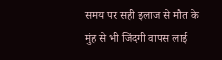समय पर सही इलाज से मौत के मुंह से भी जिंदगी वापस लाई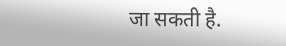जा सकती है.